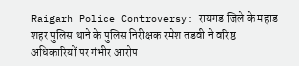Raigarh Police Controversy: रायगड जिले के महाड शहर पुलिस थाने के पुलिस निरीक्षक रमेश तडवी ने वरिष्ठ अधिकारियों पर गंभीर आरोप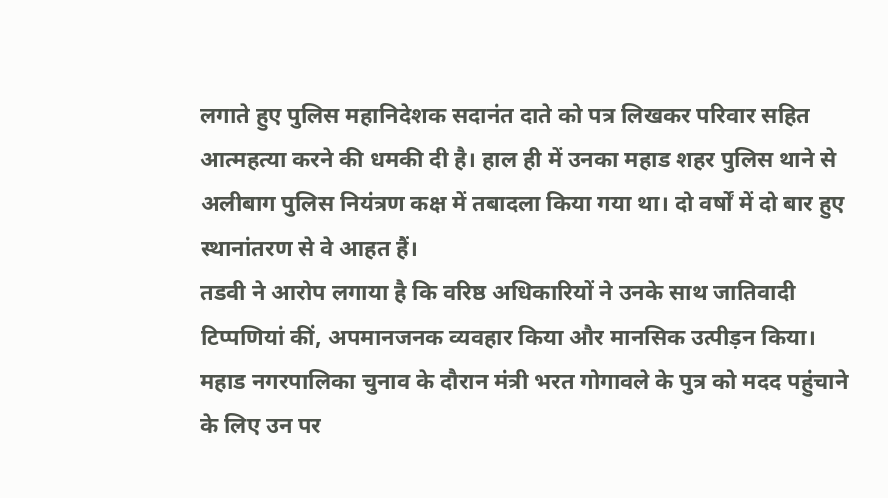लगाते हुए पुलिस महानिदेशक सदानंत दाते को पत्र लिखकर परिवार सहित आत्महत्या करने की धमकी दी है। हाल ही में उनका महाड शहर पुलिस थाने से अलीबाग पुलिस नियंत्रण कक्ष में तबादला किया गया था। दो वर्षों में दो बार हुए स्थानांतरण से वे आहत हैं।
तडवी ने आरोप लगाया है कि वरिष्ठ अधिकारियों ने उनके साथ जातिवादी टिप्पणियां कीं, अपमानजनक व्यवहार किया और मानसिक उत्पीड़न किया। महाड नगरपालिका चुनाव के दौरान मंत्री भरत गोगावले के पुत्र को मदद पहुंचाने के लिए उन पर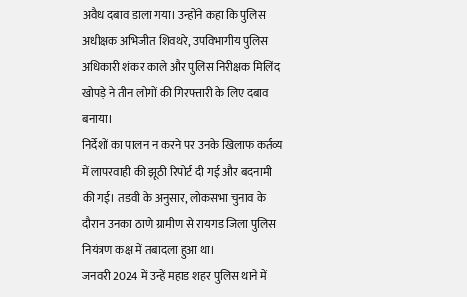अवैध दबाव डाला गया। उन्होंने कहा कि पुलिस अधीक्षक अभिजीत शिवथरे, उपविभागीय पुलिस अधिकारी शंकर काले और पुलिस निरीक्षक मिलिंद खोपड़े ने तीन लोगों की गिरफ्तारी के लिए दबाव बनाया।
निर्देशों का पालन न करने पर उनके खिलाफ कर्तव्य में लापरवाही की झूठी रिपोर्ट दी गई और बदनामी की गई। तडवी के अनुसार, लोकसभा चुनाव के दौरान उनका ठाणे ग्रामीण से रायगड जिला पुलिस नियंत्रण कक्ष में तबादला हुआ था।
जनवरी 2024 में उन्हें महाड शहर पुलिस थाने में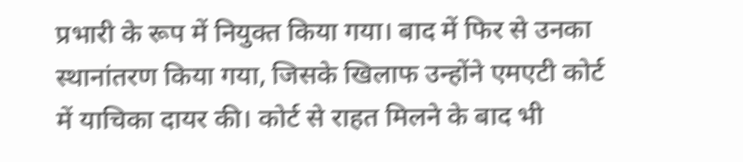प्रभारी के रूप में नियुक्त किया गया। बाद में फिर से उनका स्थानांतरण किया गया, जिसके खिलाफ उन्होंने एमएटी कोर्ट में याचिका दायर की। कोर्ट से राहत मिलने के बाद भी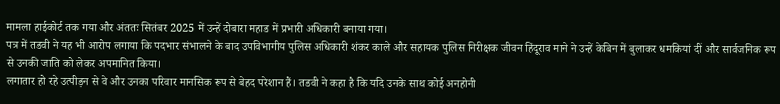मामला हाईकोर्ट तक गया और अंततः सितंबर 2025 में उन्हें दोबारा महाड में प्रभारी अधिकारी बनाया गया।
पत्र में तडवी ने यह भी आरोप लगाया कि पदभार संभालने के बाद उपविभागीय पुलिस अधिकारी शंकर काले और सहायक पुलिस निरीक्षक जीवन हिंदूराव माने ने उन्हें केबिन में बुलाकर धमकियां दीं और सार्वजनिक रूप से उनकी जाति को लेकर अपमानित किया।
लगातार हो रहे उत्पीड़न से वे और उनका परिवार मानसिक रूप से बेहद परेशान हैं। तडवी ने कहा है कि यदि उनके साथ कोई अनहोनी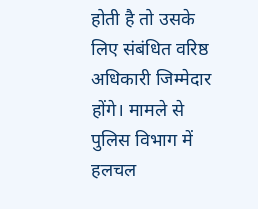होती है तो उसके लिए संबंधित वरिष्ठ अधिकारी जिम्मेदार होंगे। मामले से पुलिस विभाग में हलचल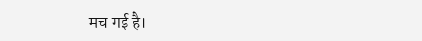मच गई है।